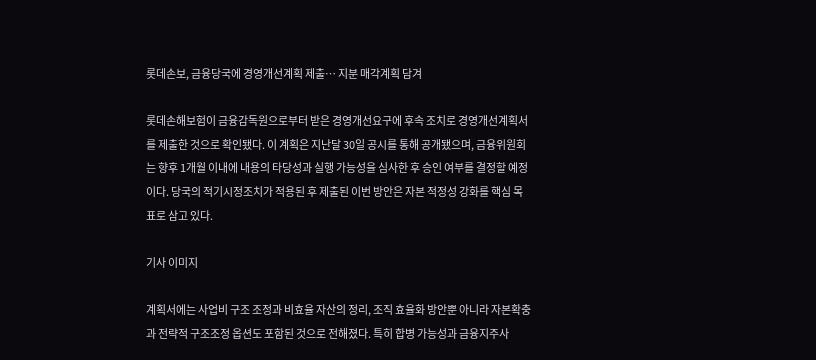롯데손보, 금융당국에 경영개선계획 제출… 지분 매각계획 담겨

롯데손해보험이 금융감독원으로부터 받은 경영개선요구에 후속 조치로 경영개선계획서를 제출한 것으로 확인됐다. 이 계획은 지난달 30일 공시를 통해 공개됐으며, 금융위원회는 향후 1개월 이내에 내용의 타당성과 실행 가능성을 심사한 후 승인 여부를 결정할 예정이다. 당국의 적기시정조치가 적용된 후 제출된 이번 방안은 자본 적정성 강화를 핵심 목표로 삼고 있다.

기사 이미지

계획서에는 사업비 구조 조정과 비효율 자산의 정리, 조직 효율화 방안뿐 아니라 자본확충과 전략적 구조조정 옵션도 포함된 것으로 전해졌다. 특히 합병 가능성과 금융지주사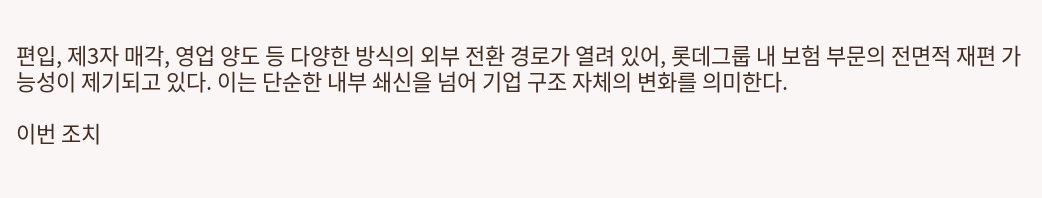편입, 제3자 매각, 영업 양도 등 다양한 방식의 외부 전환 경로가 열려 있어, 롯데그룹 내 보험 부문의 전면적 재편 가능성이 제기되고 있다. 이는 단순한 내부 쇄신을 넘어 기업 구조 자체의 변화를 의미한다.

이번 조치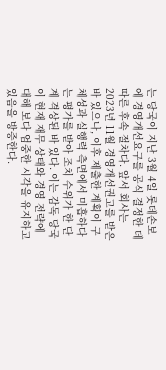는 당국이 지난 3월 4일 롯데손보에 경영개선요구를 공식 결정한 데 따른 후속 절차다. 앞서 회사는 2023년 11월 경영개선권고를 받은 바 있으나, 이후 제출한 계획이 구체성과 실행력 측면에서 미흡하다는 평가를 받아 조치 수위가 한 단계 격상된 바 있다. 이는 감독 당국이 현재 재무 상태와 경영 전략에 대해 보다 엄중한 시각을 유지하고 있음을 방증한다.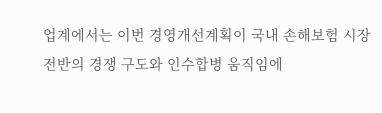업계에서는 이번 경영개선계획이 국내 손해보험 시장 전반의 경쟁 구도와 인수합병 움직임에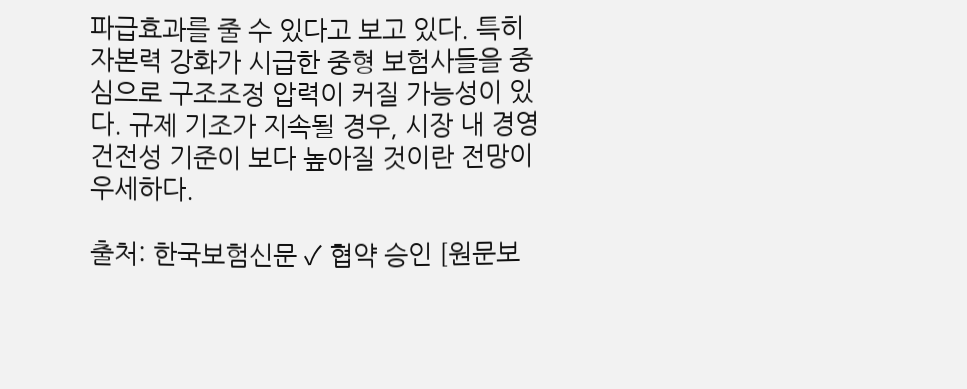파급효과를 줄 수 있다고 보고 있다. 특히 자본력 강화가 시급한 중형 보험사들을 중심으로 구조조정 압력이 커질 가능성이 있다. 규제 기조가 지속될 경우, 시장 내 경영 건전성 기준이 보다 높아질 것이란 전망이 우세하다.

출처: 한국보험신문 ✓ 협약 승인 [원문보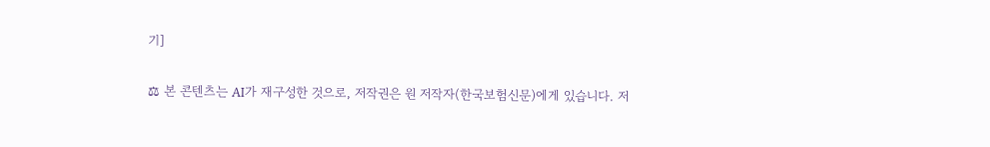기]

⚖ 본 콘텐츠는 AI가 재구성한 것으로, 저작권은 원 저작자(한국보험신문)에게 있습니다. 저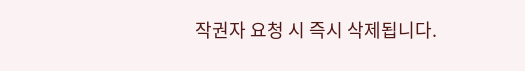작권자 요청 시 즉시 삭제됩니다.